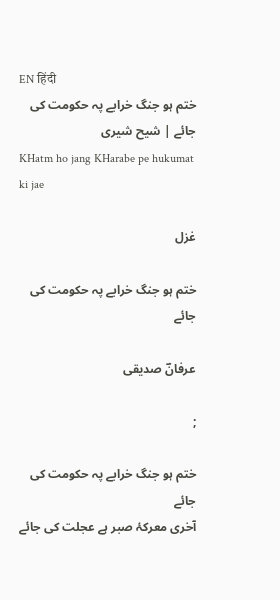EN हिंदी
ختم ہو جنگ خرابے پہ حکومت کی جائے | شیح شیری
KHatm ho jang KHarabe pe hukumat ki jae

غزل

ختم ہو جنگ خرابے پہ حکومت کی جائے

عرفانؔ صدیقی

;

ختم ہو جنگ خرابے پہ حکومت کی جائے
آخری معرکۂ صبر ہے عجلت کی جائے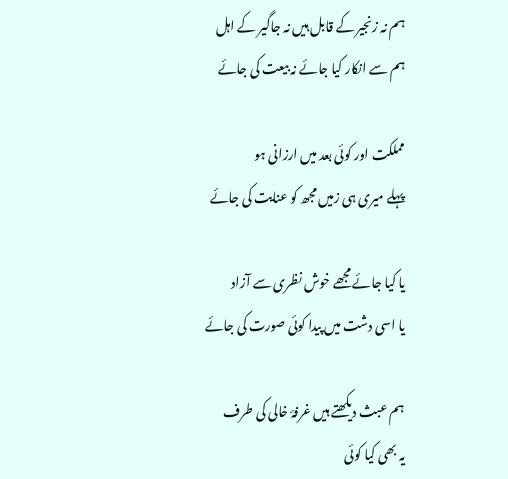ہم نہ زنجیر کے قابل ہیں نہ جاگیر کے اہل
ہم سے انکار کیا جائے نہ بیعت کی جائے

مملکت اور کوئی بعد میں ارزانی ہو
پہلے میری ہی زمیں مجھ کو عنایت کی جائے

یا کیا جائے مجھے خوش نظری سے آزاد
یا اسی دشت میں پیدا کوئی صورت کی جائے

ہم عبث دیکھتے ہیں غرفۂ خالی کی طرف
یہ بھی کیا کوئی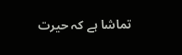تماشا ہے کہ حیرت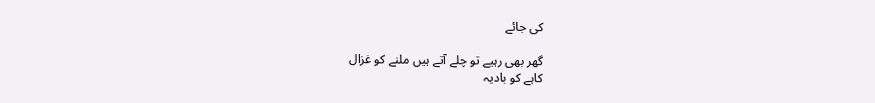کی جائے

گھر بھی رہیے تو چلے آتے ہیں ملنے کو غزال
کاہے کو بادیہ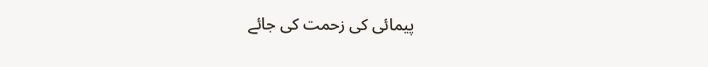پیمائی کی زحمت کی جائے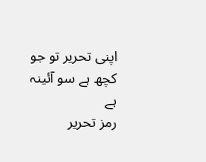اپنی تحریر تو جو کچھ ہے سو آئینہ ہے
رمز تحریر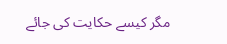مگر کیسے حکایت کی جائے